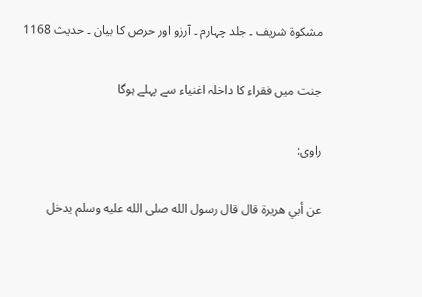مشکوۃ شریف ۔ جلد چہارم ۔ آرزو اور حرص کا بیان ۔ حدیث 1168

جنت میں فقراء کا داخلہ اغنیاء سے پہلے ہوگا

راوی:

عن أبي هريرة قال قال رسول الله صلى الله عليه وسلم يدخل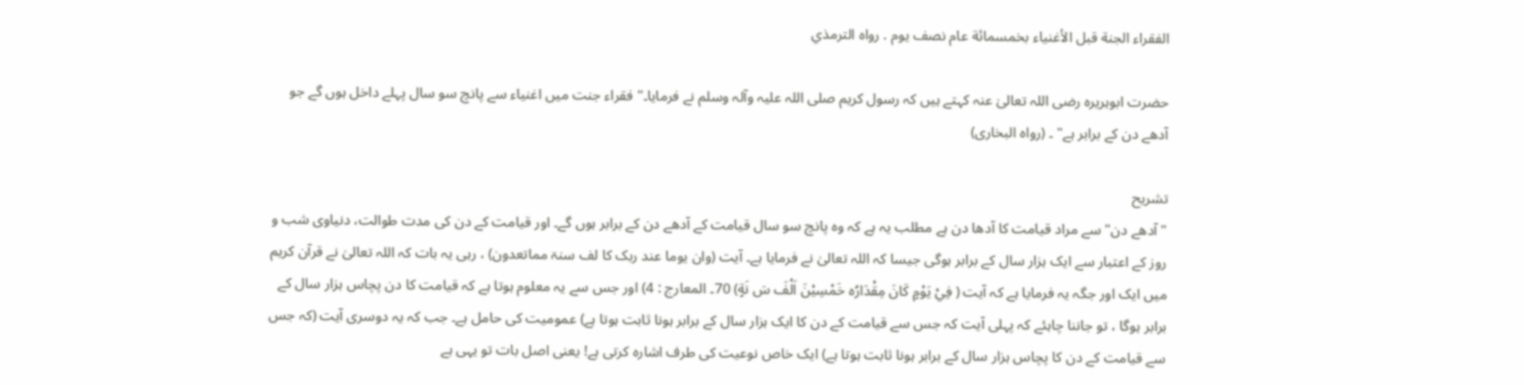الفقراء الجنة قبل الأغنياء بخمسمائة عام نصف يوم . رواه الترمذي

حضرت ابوہریرہ رضی اللہ تعالیٰ عنہ کہتے ہیں کہ رسول کریم صلی اللہ علیہ وآلہ وسلم نے فرمایا۔" فقراء جنت میں اغنیاء سے پانچ سو سال پہلے داخل ہوں گے جو آدھے دن کے برابر ہے" ۔ (رواہ البخاری)

تشریح
" آدھے دن" سے مراد قیامت کا آدھا دن ہے مطلب یہ ہے کہ وہ پانچ سو سال قیامت کے آدھے دن کے برابر ہوں گے۔ اور قیامت کے دن کی مدت طوالت، دنیاوی شب و روز کے اعتبار سے ایک ہزار سال کے برابر ہوگی جیسا کہ اللہ تعالیٰ نے فرمایا ہے۔ آیت (وان یوما عند ربک کا لف سنۃ مماتعدون) ، رہی یہ بات کہ اللہ تعالیٰ نے قرآن کریم میں ایک اور جگہ یہ فرمایا ہے کہ آیت ( فِيْ يَوْمٍ كَانَ مِقْدَارُه خَمْسِيْنَ اَلْفَ سَ نَةٍ) 70۔ المعارج : 4) اور جس سے یہ معلوم ہوتا ہے کہ قیامت کا دن پچاس ہزار سال کے برابر ہوگا ، تو جاننا چاہئے کہ پہلی آیت کہ جس سے قیامت کے دن کا ایک ہزار سال کے برابر ہونا ثابت ہوتا ہے) عمومیت کی حامل ہے۔ جب کہ یہ دوسری آیت (کہ جس سے قیامت کے دن کا پچاس ہزار سال کے برابر ہونا ثابت ہوتا ہے) ایک خاص نوعیت کی طرف اشارہ کرتی ہے! یعنی اصل بات تو یہی ہے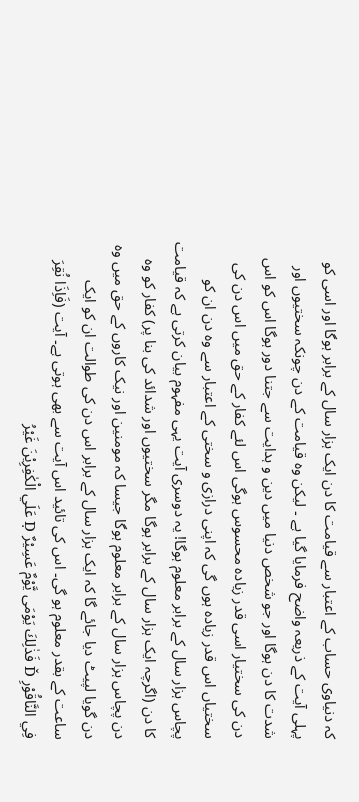کہ دنیاوی حساب کے اعتبار سے قیامت کا دن ایک ہزار سال کے برابر ہوگا اور اسی کو پہلی آیت کے ذریعہ واضح فرمایا گیا ہے ۔ لیکن وہ قیامت کے دن چونکہ سختیوں اور شدت کا دن ہوگا اور جو شخص دنیا میں دین و ہدایت سے جتنا دور ہوگا اس کو اس دن کی سختیار اسی قدر زیادہ محسوس ہوگی اس لئے کفار کے حق میں اس دن کی سختیاں اس قدر زیادہ ہوں گی کہ اپنی درازی و سختی کے اعتبار سے وہ دن ان کو پچاس ہزار سال کے برابر معلوم ہوگا! یہ دوسری آیت یہی مفہوم بیان کرتی ہے کہ قیامت کا دن (اگرچہ ایک ہزار سال کے برابر ہوگا مگر سختیوں اور شدائد کی بنا پر) کفار کو وہ دن پچاس ہزار سال کے برابر معلوم ہوگا جیسا کہ مومنین اور نیک کاروں کے حق میں وہ دن گویا لپیٹ دیا جائے گا کہ ایک ہزار سال کے برابر اس دن کی طوالت ان کو ایک ساعت کے بقدر معلوم ہو گی۔ اس کی تائید اس آیت سے بھی ہوتی ہے۔ آیت (فَاِذَا نُقِرَ فِي النَّاقُوْرِ Ď فَذٰلِكَ يَوْمَى يَّوْمٌ عَسِيْرٌ Ḍ عَلَي الْكٰفِرِيْنَ غَيْرُ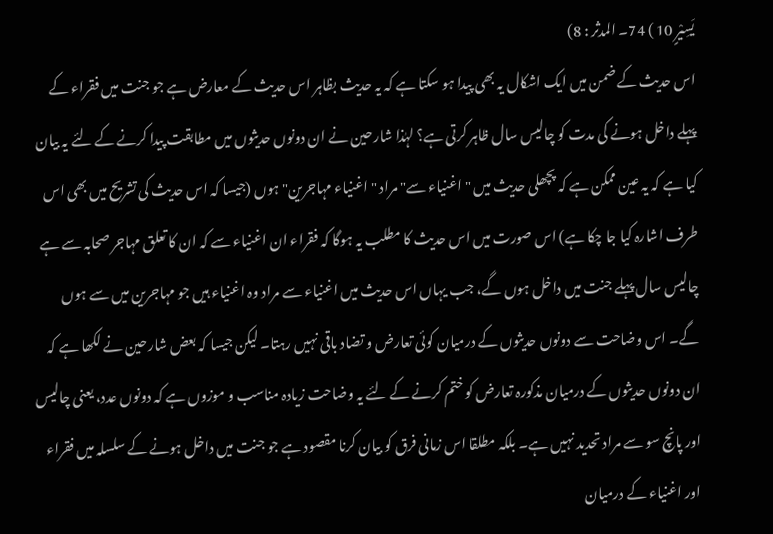يَسِيْرٍ 10 ) 74۔ المدثر : 8)
اس حدیث کے ضمن میں ایک اشکال یہ بھی پیدا ہو سکتا ہے کہ یہ حدیث بظاہر اس حدیث کے معارض ہے جو جنت میں فقراء کے پہلے داخل ہونے کی مدت کو چالیس سال ظاہر کرتی ہے؟ لہٰذا شارحین نے ان دونوں حدیثوں میں مطابقت پیدا کرنے کے لئے یہ بیان کیا ہے کہ یہ عین ممکن ہے کہ پچھلی حدیث میں " اغنیاء سے" مراد " اغنیاء مہاجرین" ہوں (جیسا کہ اس حدیث کی تشریح میں بھی اس طرف اشارہ کیا جا چکا ہے) اس صورت میں اس حدیث کا مطلب یہ ہوگا کہ فقراء ان اغنیاء سے کہ ان کا تعلق مہاجر صحابہ سے ہے چالیس سال پہلے جنت میں داخل ہوں گے، جب یہاں اس حدیث میں اغنیاء سے مراد وہ اغنیاء ہیں جو مہاجرین میں سے ہوں گے۔ اس وضاحت سے دونوں حدیثوں کے درمیان کوئی تعارض و تضاد باقی نہیں رہتا۔ لیکن جیسا کہ بعض شارحین نے لکھا ہے کہ ان دونوں حدیثوں کے درمیان مذکورہ تعارض کو ختم کرنے کے لئے یہ وضاحت زیادہ مناسب و موزوں ہے کہ دونوں عدد، یعنی چالیس اور پانچ سو سے مراد تحدید نہیں ہے۔ بلکہ مطلقا اس زمانی فرق کو بیان کرنا مقصود ہے جو جنت میں داخل ہونے کے سلسلہ میں فقراء اور اغنیاء کے درمیان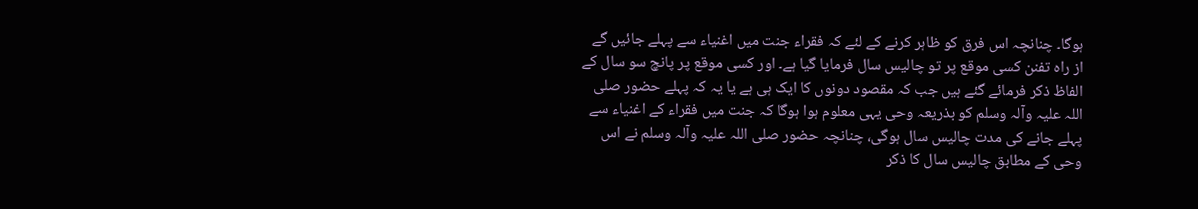ہوگا۔ چنانچہ اس فرق کو ظاہر کرنے کے لئے کہ فقراء جنت میں اغنیاء سے پہلے جائیں گے از راہ تفنن کسی موقع پر تو چالیس سال فرمایا گیا ہے۔ اور کسی موقع پر پانچ سو سال کے الفاظ ذکر فرمائے گئے ہیں جب کہ مقصود دونوں کا ایک ہی ہے یا یہ کہ پہلے حضور صلی اللہ علیہ وآلہ وسلم کو بذریعہ وحی یہی معلوم ہوا ہوگا کہ جنت میں فقراء کے اغنیاء سے پہلے جانے کی مدت چالیس سال ہوگی، چنانچہ حضور صلی اللہ علیہ وآلہ وسلم نے اس وحی کے مطابق چالیس سال کا ذکر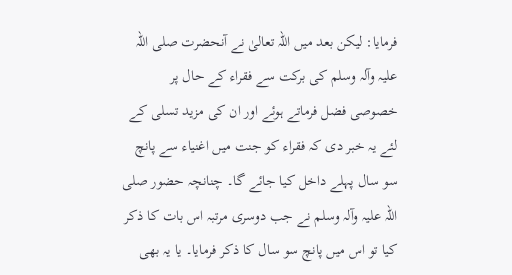فرمایا: لیکن بعد میں اللہ تعالیٰ نے آنحضرت صلی اللہ علیہ وآلہ وسلم کی برکت سے فقراء کے حال پر خصوصی فضل فرماتے ہوئے اور ان کی مزید تسلی کے لئے یہ خبر دی کہ فقراء کو جنت میں اغنیاء سے پانچ سو سال پہلے داخل کیا جائے گا۔ چنانچہ حضور صلی اللہ علیہ وآلہ وسلم نے جب دوسری مرتبہ اس بات کا ذکر کیا تو اس میں پانچ سو سال کا ذکر فرمایا۔ یا یہ بھی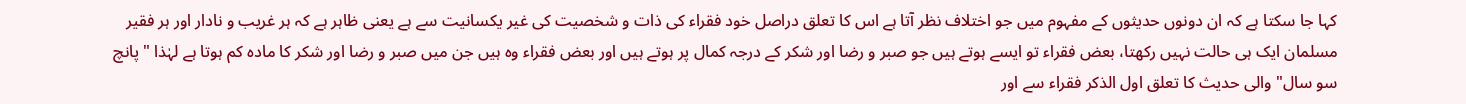کہا جا سکتا ہے کہ ان دونوں حدیثوں کے مفہوم میں جو اختلاف نظر آتا ہے اس کا تعلق دراصل خود فقراء کی ذات و شخصیت کی غیر یکسانیت سے ہے یعنی ظاہر ہے کہ ہر غریب و نادار اور ہر فقیر مسلمان ایک ہی حالت نہیں رکھتا، بعض فقراء تو ایسے ہوتے ہیں جو صبر و رضا اور شکر کے درجہ کمال پر ہوتے ہیں اور بعض فقراء وہ ہیں جن میں صبر و رضا اور شکر کا مادہ کم ہوتا ہے لہٰذا " پانچ سو سال" والی حدیث کا تعلق اول الذکر فقراء سے اور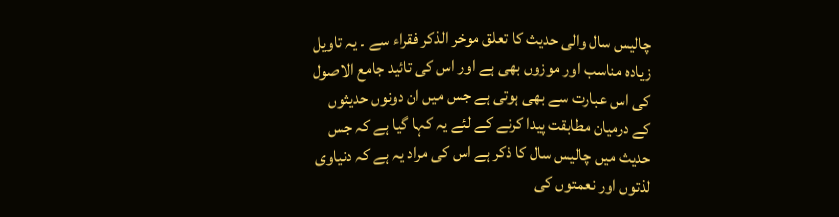چالیس سال والی حدیث کا تعلق موخر الذکر فقراء سے ۔ یہ تاویل زیادہ مناسب اور موزوں بھی ہے اور اس کی تائید جامع الاصول کی اس عبارت سے بھی ہوتی ہے جس میں ان دونوں حدیثوں کے درمیان مطابقت پیدا کرنے کے لئے یہ کہا گیا ہے کہ جس حدیث میں چالیس سال کا ذکر ہے اس کی مراد یہ ہے کہ دنیاوی لذتوں اور نعمتوں کی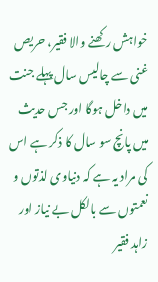خواہش رکھنے والا فقیر، حریص غنی سے چالیس سال پہلے جنت میں داخل ہوگا اور جس حدیث میں پانچ سو سال کا ذکر ہے اس کی مراد یہ ہے کہ دنیاوی لذتوں و نعمتوں سے بالکل بے نیاز اور زاہد فقیر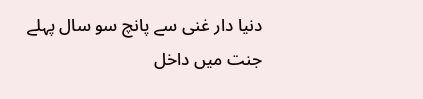دنیا دار غنی سے پانچ سو سال پہلے جنت میں داخل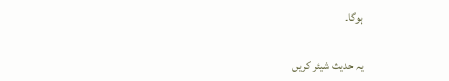ہوگا۔

یہ حدیث شیئر کریں